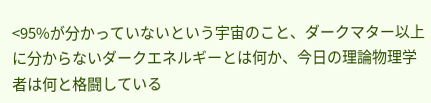<95%が分かっていないという宇宙のこと、ダークマター以上に分からないダークエネルギーとは何か、今日の理論物理学者は何と格闘している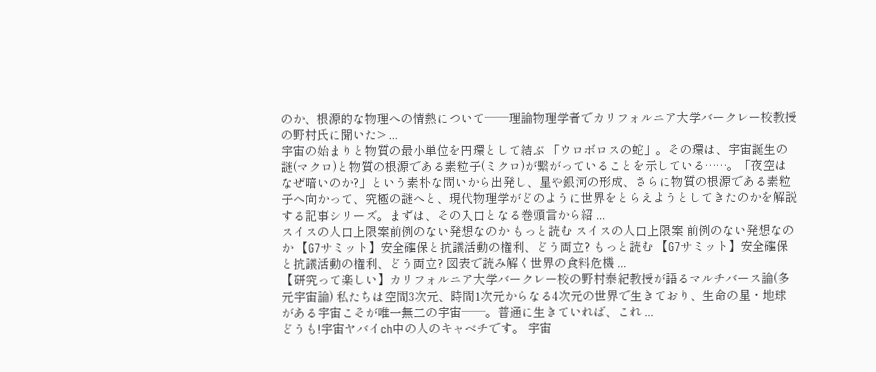のか、根源的な物理への情熱について──理論物理学者でカリフォルニア大学バークレー校教授の野村氏に聞いた> ...
宇宙の始まりと物質の最小単位を円環として結ぶ 「ウロボロスの蛇」。その環は、宇宙誕生の謎(マクロ)と物質の根源である素粒子(ミクロ)が繫がっていることを示している……。「夜空はなぜ暗いのか?」という素朴な問いから出発し、星や銀河の形成、さらに物質の根源である素粒子へ向かって、究極の謎へと、現代物理学がどのように世界をとらえようとしてきたのかを解説する記事シリーズ。まずは、その入口となる巻頭言から紹 ...
スイスの人口上限案前例のない発想なのか もっと読む スイスの人口上限案 前例のない発想なのか 【G7サミット】安全確保と抗議活動の権利、どう両立? もっと読む 【G7サミット】安全確保と抗議活動の権利、どう両立? 図表で読み解く世界の食料危機 ...
【研究って楽しい】カリフォルニア大学バークレー校の野村泰紀教授が語るマルチバース論(多元宇宙論) 私たちは空間3次元、時間1次元からなる4次元の世界で生きており、生命の星・地球がある宇宙こそが唯一無二の宇宙──。普通に生きていれば、これ ...
どうも!宇宙ヤバイch中の人のキャベチです。 宇宙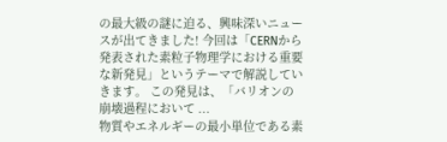の最大級の謎に迫る、興味深いニュースが出てきました! 今回は「CERNから発表された素粒子物理学における重要な新発見」というテーマで解説していきます。 この発見は、「バリオンの崩壊過程において ...
物質やエネルギーの最小単位である素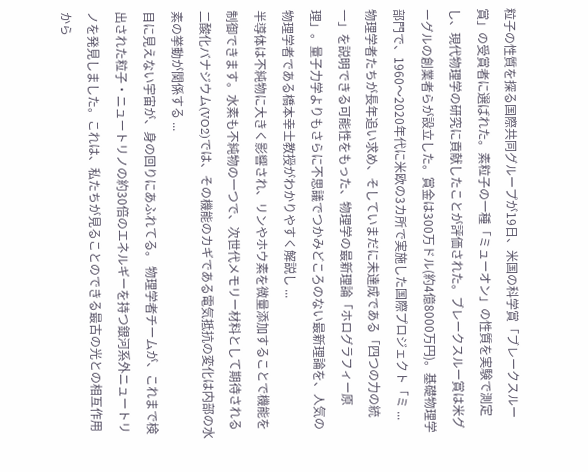粒子の性質を探る国際共同グループが19日、米国の科学賞「ブレークスルー賞」の受賞者に選ばれた。素粒子の一種「ミューオン」の性質を実験で測定し、現代物理学の研究に貢献したことが評価された。ブレークスルー賞は米グーグルの創業者らが設立した。賞金は300万ドル(約4億8000万円)。基礎物理学部門で、1960〜2020年代に米欧の3カ所で実施した国際プロジェクト「ミ ...
物理学者たちが長年追い求め、そしていまだに未達成である「四つの力の統一」を説明できる可能性をもった、物理学の最新理論「ホログラフィー原理」。量子力学よりもさらに不思議でつかみどころのない最新理論を、人気の物理学者である橋本幸士教授がわかりやすく解説し ...
半導体は不純物に大きく影響され、リンやホウ素を微量添加することで機能を制御できます。水素も不純物の一つで、次世代メモリー材料として期待される二酸化バナジウム(VO2)では、その機能のカギである電気抵抗の変化は内部の水素の挙動が関係する ...
目に見えない宇宙が、身の回りにあふれてる。 物理学者チームが、これまで検出された粒子・ニュートリノの約30倍のエネルギーを持つ銀河系外ニュートリノを発見しました。これは、私たちが見ることのできる最古の光との相互作用から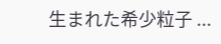生まれた希少粒子 ...